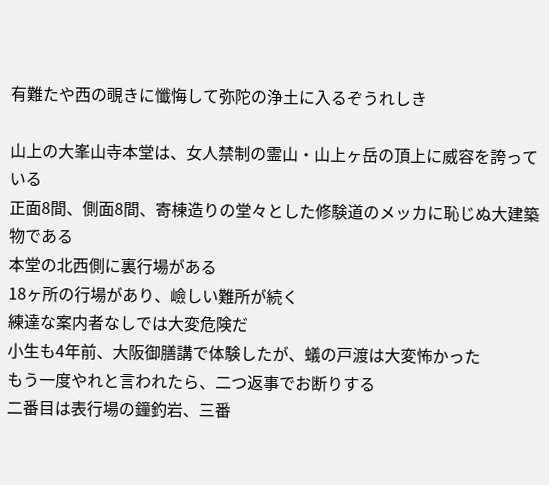有難たや西の覗きに懺悔して弥陀の浄土に入るぞうれしき

山上の大峯山寺本堂は、女人禁制の霊山・山上ヶ岳の頂上に威容を誇っている
正面8間、側面8間、寄棟造りの堂々とした修験道のメッカに恥じぬ大建築物である
本堂の北西側に裏行場がある
18ヶ所の行場があり、嶮しい難所が続く
練達な案内者なしでは大変危険だ
小生も4年前、大阪御膳講で体験したが、蟻の戸渡は大変怖かった
もう一度やれと言われたら、二つ返事でお断りする
二番目は表行場の鐘釣岩、三番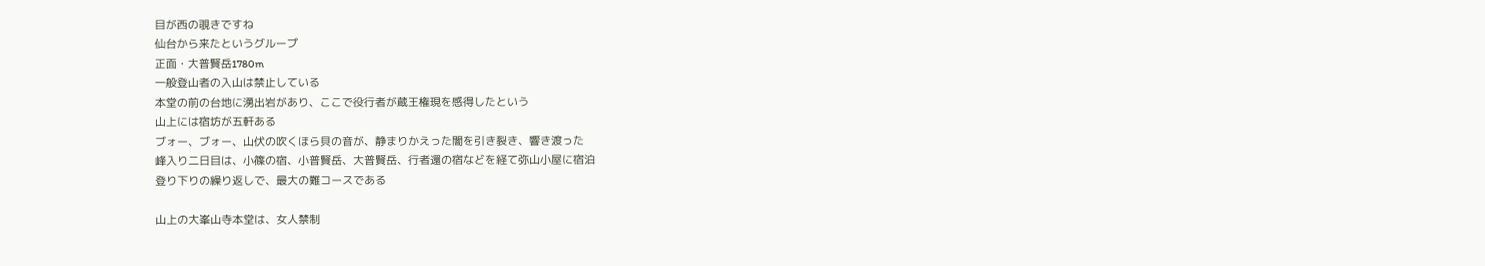目が西の覗きですね
仙台から来たというグループ
正面・大普賢岳1780m
一般登山者の入山は禁止している
本堂の前の台地に湧出岩があり、ここで役行者が蔵王権現を感得したという
山上には宿坊が五軒ある
ブォー、ブォー、山伏の吹くほら貝の音が、静まりかえった闇を引き裂き、響き渡った
峰入り二日目は、小篠の宿、小普賢岳、大普賢岳、行者還の宿などを経て弥山小屋に宿泊
登り下りの繰り返しで、最大の難コースである

山上の大峯山寺本堂は、女人禁制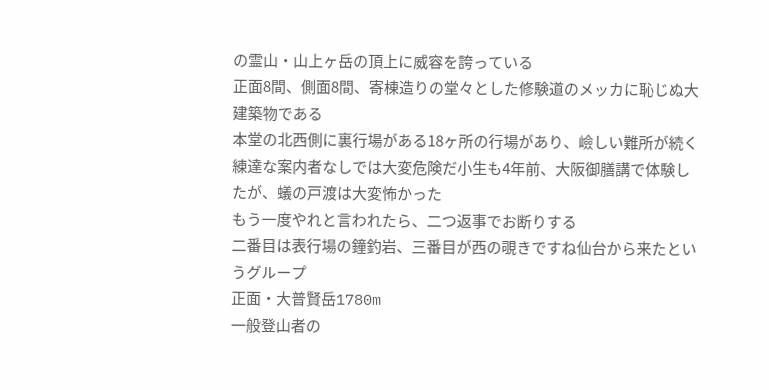の霊山・山上ヶ岳の頂上に威容を誇っている
正面8間、側面8間、寄棟造りの堂々とした修験道のメッカに恥じぬ大建築物である
本堂の北西側に裏行場がある18ヶ所の行場があり、嶮しい難所が続く
練達な案内者なしでは大変危険だ小生も4年前、大阪御膳講で体験したが、蟻の戸渡は大変怖かった
もう一度やれと言われたら、二つ返事でお断りする
二番目は表行場の鐘釣岩、三番目が西の覗きですね仙台から来たというグループ
正面・大普賢岳1780m
一般登山者の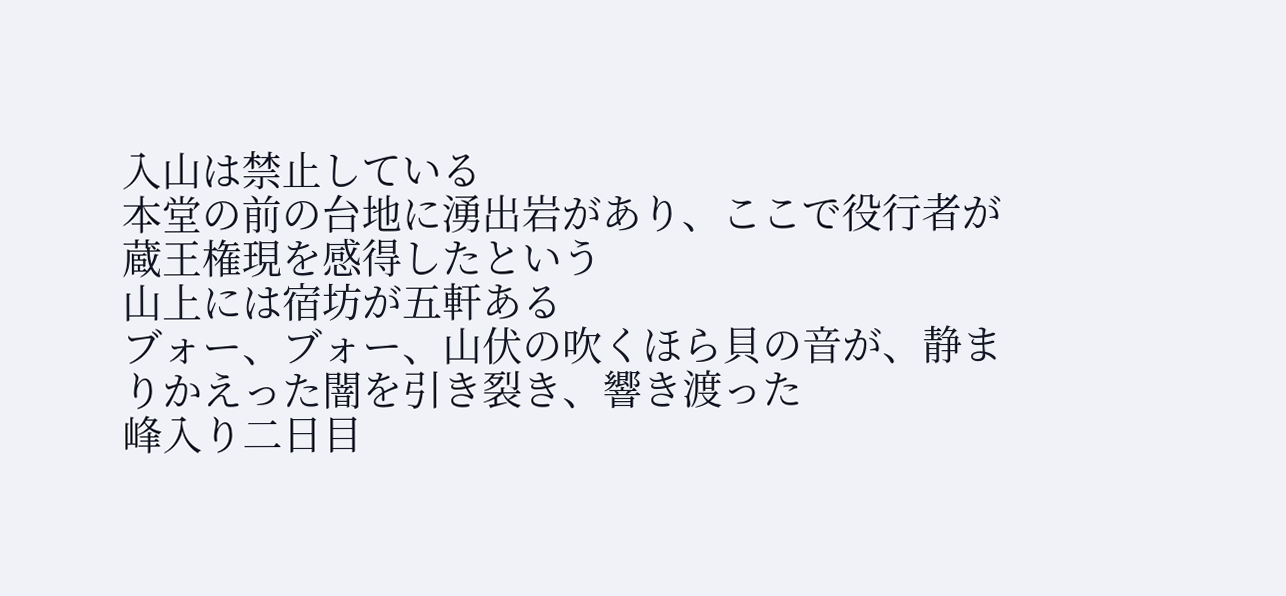入山は禁止している
本堂の前の台地に湧出岩があり、ここで役行者が蔵王権現を感得したという
山上には宿坊が五軒ある
ブォー、ブォー、山伏の吹くほら貝の音が、静まりかえった闇を引き裂き、響き渡った
峰入り二日目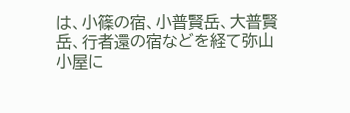は、小篠の宿、小普賢岳、大普賢岳、行者還の宿などを経て弥山小屋に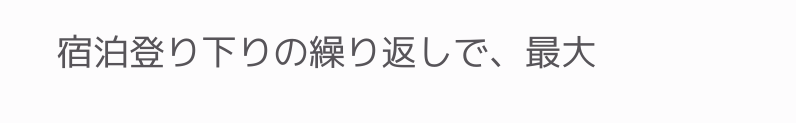宿泊登り下りの繰り返しで、最大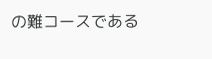の難コースである